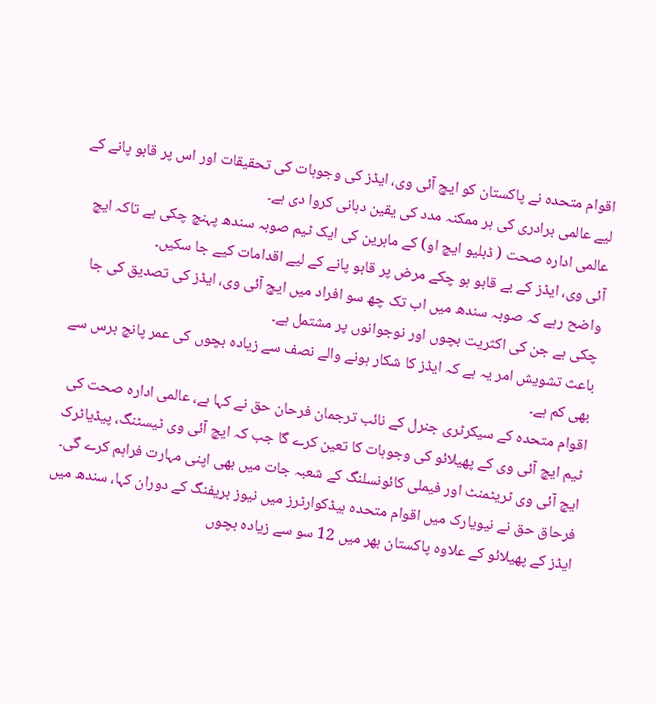اقوام متحدہ نے پاکستان کو ایچ آئی وی، ایڈز کی وجوہات کی تحقیقات اور اس پر قابو پانے کے لیے عالمی برادری کی ہر ممکنہ مدد کی یقین دہانی کروا دی ہے۔
عالمی ادارہ صحت ( ڈبلیو ایچ او) کے ماہرین کی ایک ٹیم صوبہ سندھ پہنچ چکی ہے تاکہ ایچ آئی وی، ایڈز کے بے قابو ہو چکے مرض پر قابو پانے کے لیے اقدامات کیے جا سکیں۔
واضح رہے کہ صوبہ سندھ میں اب تک چھ سو افراد میں ایچ آئی وی، ایڈز کی تصدیق کی جا چکی ہے جن کی اکثریت بچوں اور نوجوانوں پر مشتمل ہے۔
باعث تشویش امر یہ ہے کہ ایڈز کا شکار ہونے والے نصف سے زیادہ بچوں کی عمر پانچ برس سے بھی کم ہے۔
اقوام متحدہ کے سیکرٹری جنرل کے نائب ترجمان فرحان حق نے کہا ہے، عالمی ادارہ صحت کی ٹیم ایچ آئی وی کے پھیلائو کی وجوہات کا تعین کرے گا جب کہ ایچ آئی وی ٹیسٹنگ، پیڈیاٹرک ایچ آئی وی ٹریٹمنٹ اور فیملی کائونسلنگ کے شعبہ جات میں بھی اپنی مہارت فراہم کرے گی۔
فرحاق حق نے نیویارک میں اقوام متحدہ ہیڈکوارٹرز میں نیوز بریفنگ کے دوران کہا، سندھ میں ایڈز کے پھیلائو کے علاوہ پاکستان بھر میں 12 سو سے زیادہ بچوں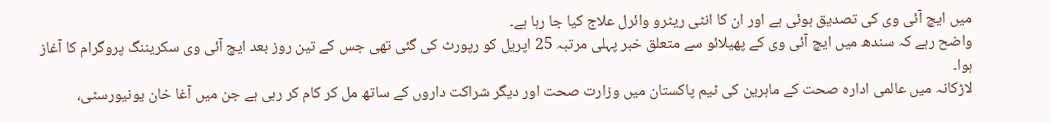میں ایچ آئی وی کی تصدیق ہوئی ہے اور ان کا انٹی ریٹرو وائرل علاج کیا جا رہا ہے۔
واضح رہے کہ سندھ میں ایچ آئی وی کے پھیلائو سے متعلق خبر پہلی مرتبہ 25 اپریل کو رپورٹ کی گئی تھی جس کے تین روز بعد ایچ آئی وی سکریننگ پروگرام کا آغاز ہوا۔
لاڑکانہ میں عالمی ادارہ صحت کے ماہرین کی ٹیم پاکستان میں وزارت صحت اور دیگر شراکت داروں کے ساتھ مل کر کام کر رہی ہے جن میں آغا خان یونیورسٹی،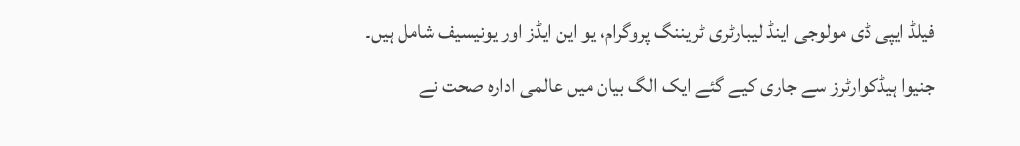فیلڈ ایپی ڈی مولوجی اینڈ لیبارٹری ٹریننگ پروگرام، یو این ایڈز اور یونیسیف شامل ہیں۔
جنیوا ہیڈکوارٹرز سے جاری کیے گئے ایک الگ بیان میں عالمی ادارہ صحت نے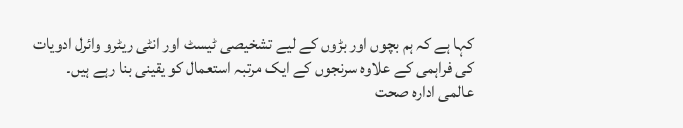کہا ہے کہ ہم بچوں اور بڑوں کے لیے تشخیصی ٹیسٹ اور انٹی ریٹرو وائرل ادویات کی فراہمی کے علاوہ سرنجوں کے ایک مرتبہ استعمال کو یقینی بنا رہے ہیں۔
عالمی ادارہ صحت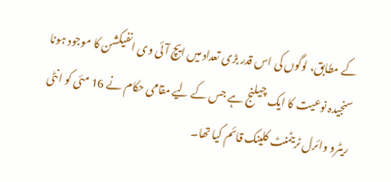کے مطابق، لوگوں کی اس قدر بڑی تعداد میں ایچ آئی وی انفیکشن کا موجود ہونا سنجیدہ نوعیت کا ایک چیلنج ہے جس کے لیے مقامی حکام نے 16 مئی کو انٹی ریٹرو وائرل ٹریٹمنٹ کلینک قائم کیا تھا۔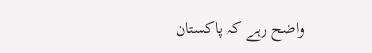واضح رہے کہ پاکستان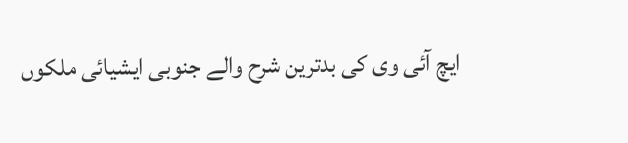ایچ آئی وی کی بدترین شرح والے جنوبی ایشیائی ملکوں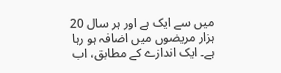میں سے ایک ہے اور ہر سال 20 ہزار مریضوں میں اضافہ ہو رہا ہے۔ ایک اندازے کے مطابق، اب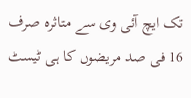تک ایچ آئی وی سے متاثرہ صرف 16 فی صد مریضوں کا ہی ٹیسٹ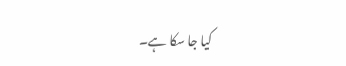کیا جا سکا ہے۔